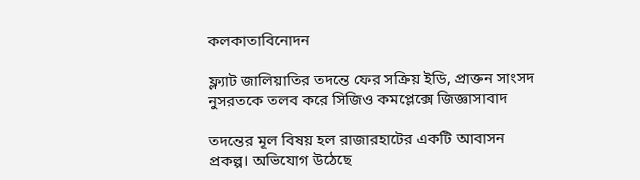কলকাতাবিনোদন

ফ্ল্যাট জালিয়াতির তদন্তে ফের সক্রিয় ইডি, প্রাক্তন সাংসদ নুসরতকে তলব করে সিজিও কমপ্লেক্সে জিজ্ঞাসাবাদ

তদন্তের মূল বিষয় হল রাজারহাটের একটি আবাসন প্রকল্প। অভিযোগ উঠেছে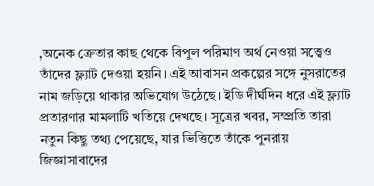,অনেক ক্রেতার কাছ থেকে বিপুল পরিমাণ অর্থ নেওয়া সত্ত্বেও তাঁদের ফ্ল্যাট দেওয়া হয়নি। এই আবাসন প্রকল্পের সঙ্গে নুসরাতের নাম জড়িয়ে থাকার অভিযোগ উঠেছে। ইডি দীর্ঘদিন ধরে এই ফ্ল্যাট প্রতারণার মামলাটি খতিয়ে দেখছে। সূত্রের খবর, সম্প্রতি তারা নতুন কিছু তথ্য পেয়েছে, যার ভিত্তিতে তাঁকে পুনরায় জিজ্ঞাসাবাদের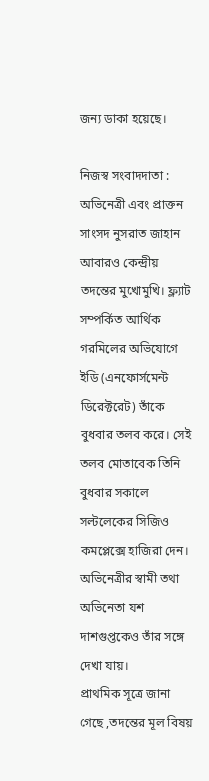জন্য ডাকা হয়েছে।

নিজস্ব সংবাদদাতা : অভিনেত্রী এবং প্রাক্তন সাংসদ নুসরাত জাহান আবারও কেন্দ্রীয় তদন্তের মুখোমুখি। ফ্ল্যাট সম্পর্কিত আর্থিক গরমিলের অভিযোগে ইডি (এনফোর্সমেন্ট ডিরেক্টরেট) তাঁকে বুধবার তলব করে। সেই তলব মোতাবেক তিনি বুধবার সকালে সল্টলেকের সিজিও কমপ্লেক্সে হাজিরা দেন। অভিনেত্রীর স্বামী তথা অভিনেতা যশ দাশগুপ্তকেও তাঁর সঙ্গে দেখা যায়।
প্রাথমিক সূত্রে জানা গেছে ,তদন্তের মূল বিষয়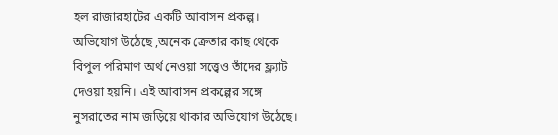হল রাজারহাটের একটি আবাসন প্রকল্প। অভিযোগ উঠেছে ,অনেক ক্রেতার কাছ থেকে বিপুল পরিমাণ অর্থ নেওয়া সত্ত্বেও তাঁদের ফ্ল্যাট দেওয়া হয়নি। এই আবাসন প্রকল্পের সঙ্গে নুসরাতের নাম জড়িয়ে থাকার অভিযোগ উঠেছে।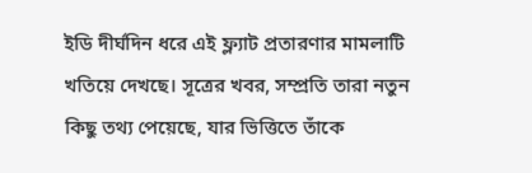ইডি দীর্ঘদিন ধরে এই ফ্ল্যাট প্রতারণার মামলাটি খতিয়ে দেখছে। সূত্রের খবর, সম্প্রতি তারা নতুন কিছু তথ্য পেয়েছে, যার ভিত্তিতে তাঁকে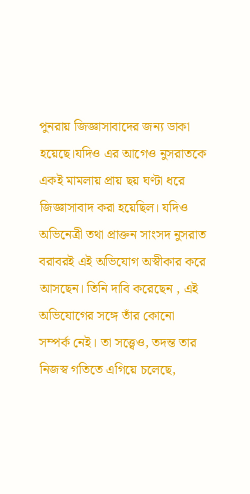পুনরায় জিজ্ঞাসাবাদের জন্য ডাকা হয়েছে।যদিও এর আগেও নুসরাতকে একই মামলায় প্রায় ছয় ঘণ্টা ধরে জিজ্ঞাসাবাদ করা হয়েছিল। যদিও অভিনেত্রী তথা প্রাক্তন সাংসদ নুসরাত বরাবরই এই অভিযোগ অস্বীকার করে আসছেন। তিনি দাবি করেছেন , এই অভিযোগের সঙ্গে তাঁর কোনো সম্পর্ক নেই। তা সত্ত্বেও, তদন্ত তার নিজস্ব গতিতে এগিয়ে চলেছে,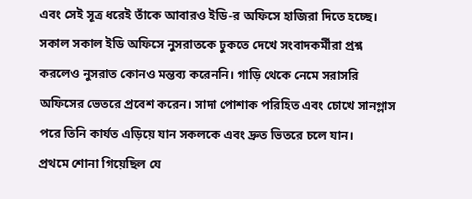এবং সেই সূত্র ধরেই তাঁকে আবারও ইডি-র অফিসে হাজিরা দিতে হচ্ছে।
সকাল সকাল ইডি অফিসে নুসরাতকে ঢুকতে দেখে সংবাদকর্মীরা প্রশ্ন করলেও নুসরাত কোনও মন্তব্য করেননি। গাড়ি থেকে নেমে সরাসরি অফিসের ভেতরে প্রবেশ করেন। সাদা পোশাক পরিহিত এবং চোখে সানগ্লাস পরে তিনি কার্যত এড়িয়ে যান সকলকে এবং দ্রুত ভিতরে চলে যান।
প্রথমে শোনা গিয়েছিল যে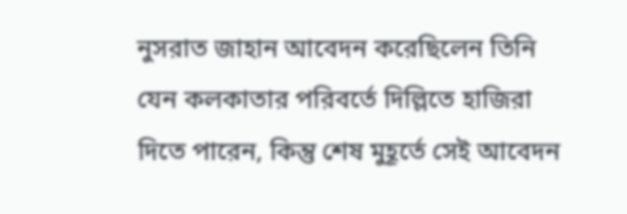নুসরাত জাহান আবেদন করেছিলেন তিনি যেন কলকাতার পরিবর্তে দিল্লিতে হাজিরা দিতে পারেন, কিন্তু শেষ মুহূর্তে সেই আবেদন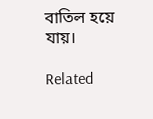বাতিল হয়ে যায়।

Related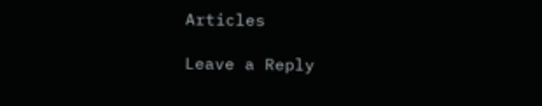Articles

Leave a Reply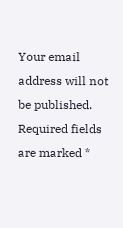Your email address will not be published. Required fields are marked *